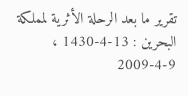تقرير ما بعد الرحلة الأثرية لمملكة البحرين : 13-4-1430 ، 9-4-2009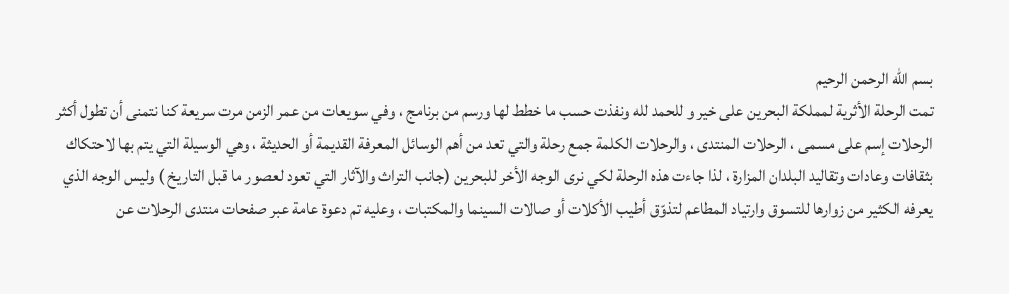بسم الله الرحمن الرحيم
تمت الرحلة الأثرية لمملكة البحرين على خير و للحمد لله ونفذت حسب ما خطط لها ورسم من برنامج ، وفي سويعات من عمر الزمن مرت سريعة كنا نتمنى أن تطول أكثر
الرحلات إسم على مسمى ، الرحلات المنتدى ، والرحلات الكلمة جمع رحلة والتي تعد من أهم الوسائل المعرفة القديمة أو الحديثة ، وهي الوسيلة التي يتم بها لاحتكاك بثقافات وعادات وتقاليد البلدان المزارة ، لذا جاءت هذه الرحلة لكي نرى الوجه الأخر للبحرين (جانب التراث والآثار التي تعود لعصور ما قبل التاريخ ) وليس الوجه الذي يعرفه الكثير من زوارها للتسوق وارتياد المطاعم لتذوّق أطيب الأكلات أو صالات السينما والمكتبات ، وعليه تم دعوة عامة عبر صفحات منتدى الرحلات عن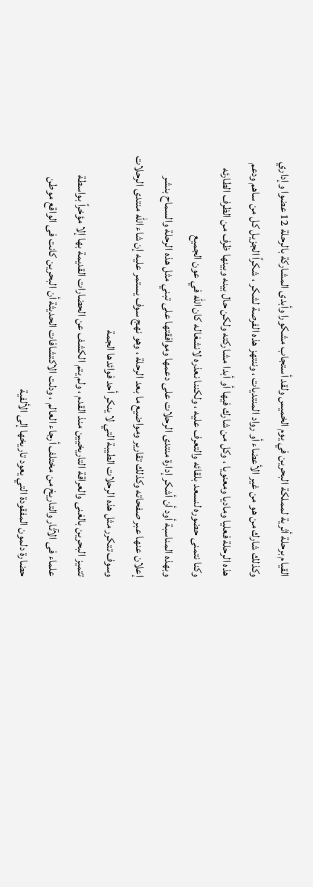القيام برحلة أثرية لمملكة البحرين في يوم الخميس ولقد أستجاب مشكورا وأبدى المشاركة بالرحلة 12 عضوا وإداري وكذلك شارك من هو من غير الأعضاء أو رواد المنتديات ، وننتهز هذه الفرصة لشكر ، شكراً الجزيل كل من ساهم ودعم هذه الرحلة فعليا وماديا ومعنويا ، وكل من شارك فيها أو أبدا مشاركته ولكن حال بينه وبينها ظرف من الظرف الطارئه وكنا نتمنى حضوره لنسعد بلقائه والتعرف عليه ، ولكننا نعذره لانشغاله كان الله في عون الجميع
وبهذه المناسبة أود أن أشكر إدارة منتدى الرحلات على دعمها وموافقتها على تبني مثل هذه الرحلة والسماح بنشر إعلان عنها عبر صفحاته وكذلك تقارير ومواضيع ما بعد الرحلة ، وهو نهج سوف يستمر عليه إن شاء الله منتدى الرحلات وسوف تتكرر مثل هذه الرحلات الطيبة التي لا ينكر أحد فوائدها الجمة
تتميز البحرين بالغنى والعراقة التاريخيين منذ القدم ، ولم يتم الكشف عن الحضارات القديمة بها إلا مؤخراً بواسطة علماء فى الآثار والتاريخ من مختلف أرجاء العالم ، ودلت الاكتشافات الحديثة أن البحرين كانت فى الواقع موطن حضارة دلمون المفقودة التي يعود تاريخها إلى الألفية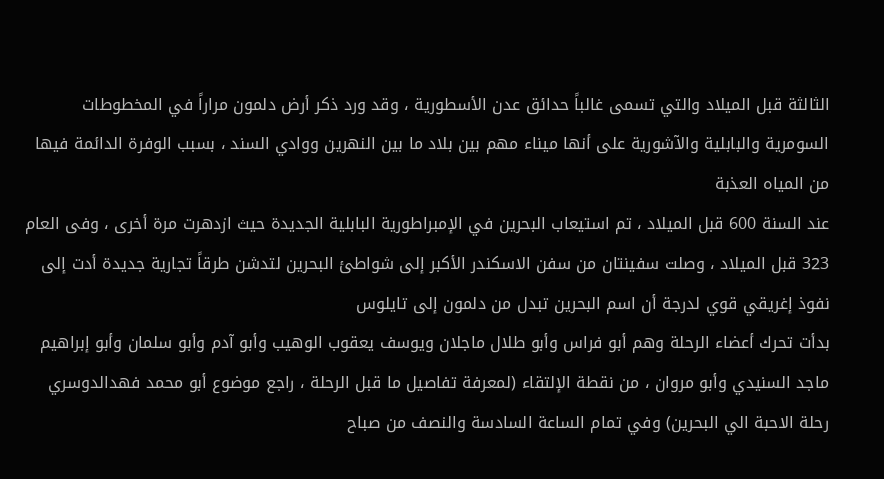الثالثة قبل الميلاد والتي تسمى غالباً حدائق عدن الأسطورية ، وقد ورد ذكر أرض دلمون مراراً في المخطوطات السومرية والبابلية والآشورية على أنها ميناء مهم بين بلاد ما بين النهرين ووادي السند ، بسبب الوفرة الدائمة فيها من المياه العذبة
عند السنة 600 قبل الميلاد ، تم استيعاب البحرين في الإمبراطورية البابلية الجديدة حيث ازدهرت مرة أخرى ، وفى العام 323 قبل الميلاد ، وصلت سفينتان من سفن الاسكندر الأكبر إلى شواطئ البحرين لتدشن طرقاً تجارية جديدة أدت إلى نفوذ إغريقي قوي لدرجة أن اسم البحرين تبدل من دلمون إلى تايلوس
بدأت تحرك أعضاء الرحلة وهم أبو فراس وأبو طلال ماجلان ويوسف يعقوب الوهيب وأبو آدم وأبو سلمان وأبو إبراهيم ماجد السنيدي وأبو مروان ، من نقطة الإلتقاء (لمعرفة تفاصيل ما قبل الرحلة ، راجع موضوع أبو محمد فهدالدوسري رحلة الاحبة الي البحرين) وفي تمام الساعة السادسة والنصف من صباح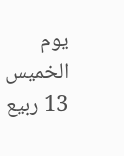يوم الخميس 13 ربيع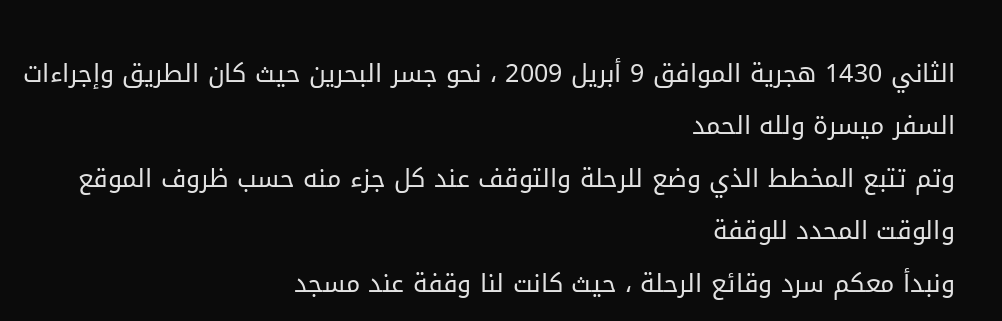الثاني 1430 هجرية الموافق 9 أبريل 2009 ، نحو جسر البحرين حيث كان الطريق وإجراءات السفر ميسرة ولله الحمد
وتم تتبع المخطط الذي وضع للرحلة والتوقف عند كل جزء منه حسب ظروف الموقع والوقت المحدد للوقفة
ونبدأ معكم سرد وقائع الرحلة ، حيث كانت لنا وقفة عند مسجد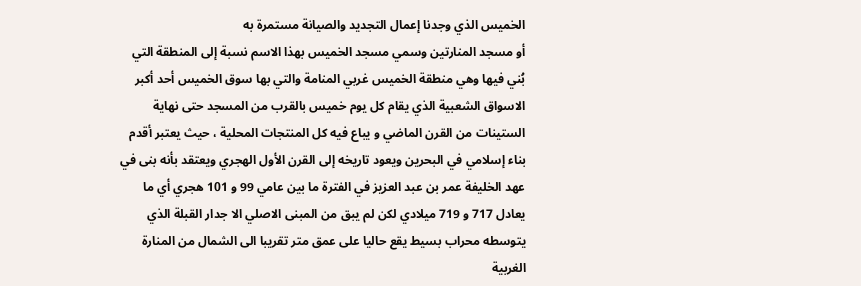الخميس الذي وجدنا إعمال التجديد والصيانة مستمرة به
أو مسجد المنارتين وسمي مسجد الخميس بهذا الاسم نسبة إلى المنطقة التي بُني فيها وهي منطقة الخميس غربي المنامة والتي بها سوق الخميس أحد أكبر الاسواق الشعبية الذي يقام كل يوم خميس بالقرب من المسجد حتى نهاية الستينات من القرن الماضي و يباع فيه كل المنتجات المحلية ، حيث يعتبر أقدم بناء إسلامي في البحرين ويعود تاريخه إلى القرن الأول الهجري ويعتقد بأنه بنى في عهد الخليفة عمر بن عبد العزيز في الفترة ما بين عامي 99 و 101 هجري أي ما يعادل 717 و 719 ميلادي لكن لم يبق من المبنى الاصلي الا جدار القبلة الذي يتوسطه محراب بسيط يقع حاليا على عمق متر تقريبا الى الشمال من المنارة الغربية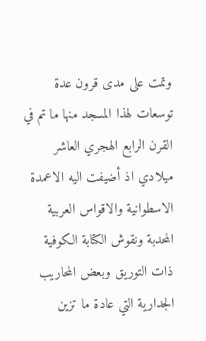وتمت على مدى قرون عدة توسعات لهذا المسجد منها ما تم في القرن الرابع الهجري العاشر ميلادي اذ أضيفت اليه الاعمدة الاسطوانية والاقواس العربية المحدبة ونقوش الكتابة الكوفية ذات التوريق وبعض المحاريب الجدارية التي عادة ما تزين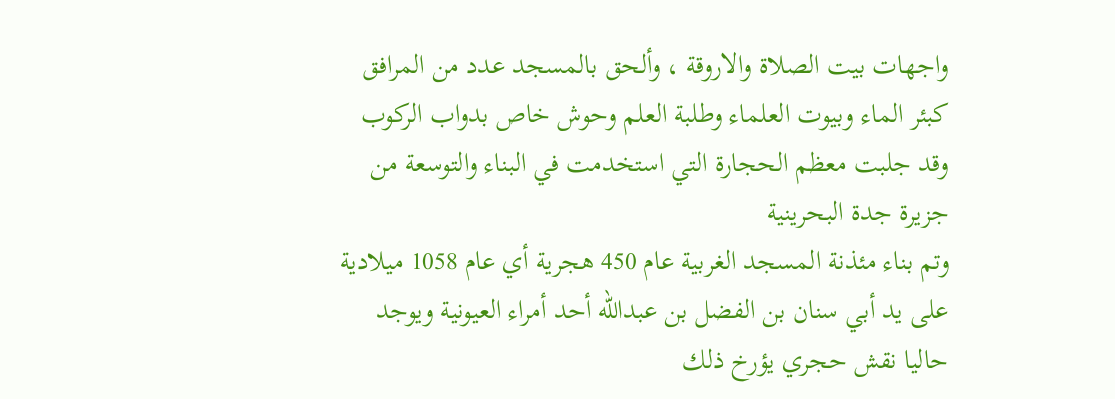واجهات بيت الصلاة والاروقة ، وألحق بالمسجد عدد من المرافق كبئر الماء وبيوت العلماء وطلبة العلم وحوش خاص بدواب الركوب وقد جلبت معظم الحجارة التي استخدمت في البناء والتوسعة من جزيرة جدة البحرينية
وتم بناء مئذنة المسجد الغربية عام 450 هجرية أي عام 1058 ميلادية على يد أبي سنان بن الفضل بن عبدالله أحد أمراء العيونية ويوجد حاليا نقش حجري يؤرخ ذلك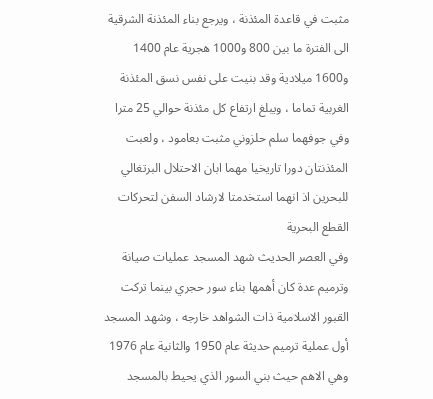مثبت في قاعدة المئذنة ، ويرجع بناء المئذنة الشرقية الى الفترة ما بين 800 و1000 هجرية عام 1400 و1600 ميلادية وقد بنيت على نفس نسق المئذنة الغربية تماما ، ويبلغ ارتفاع كل مئذنة حوالي 25 مترا وفي جوفهما سلم حلزوني مثبت بعامود ، ولعبت المئذنتان دورا تاريخيا مهما ابان الاحتلال البرتغالي للبحرين اذ انهما استخدمتا لارشاد السفن لتحركات القطع البحرية
وفي العصر الحديث شهد المسجد عمليات صيانة وترميم عدة كان أهمها بناء سور حجري بينما تركت القبور الاسلامية ذات الشواهد خارجه ، وشهد المسجد أول عملية ترميم حديثة عام 1950 والثانية عام 1976 وهي الاهم حيث بني السور الذي يحيط بالمسجد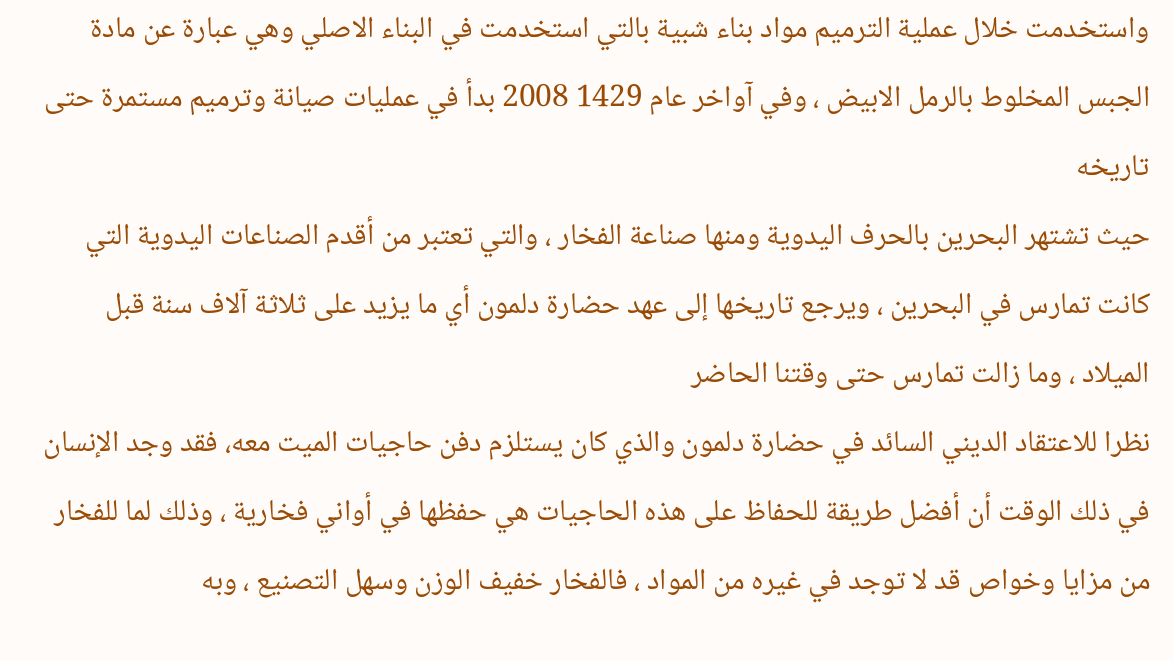واستخدمت خلال عملية الترميم مواد بناء شبية بالتي استخدمت في البناء الاصلي وهي عبارة عن مادة الجبس المخلوط بالرمل الابيض ، وفي آواخر عام 1429 2008 بدأ في عمليات صيانة وترميم مستمرة حتى تاريخه
حيث تشتهر البحرين بالحرف اليدوية ومنها صناعة الفخار ، والتي تعتبر من أقدم الصناعات اليدوية التي كانت تمارس في البحرين ، ويرجع تاريخها إلى عهد حضارة دلمون أي ما يزيد على ثلاثة آلاف سنة قبل الميلاد ، وما زالت تمارس حتى وقتنا الحاضر
نظرا للاعتقاد الديني السائد في حضارة دلمون والذي كان يستلزم دفن حاجيات الميت معه، فقد وجد الإنسان في ذلك الوقت أن أفضل طريقة للحفاظ على هذه الحاجيات هي حفظها في أواني فخارية ، وذلك لما للفخار من مزايا وخواص قد لا توجد في غيره من المواد ، فالفخار خفيف الوزن وسهل التصنيع ، وبه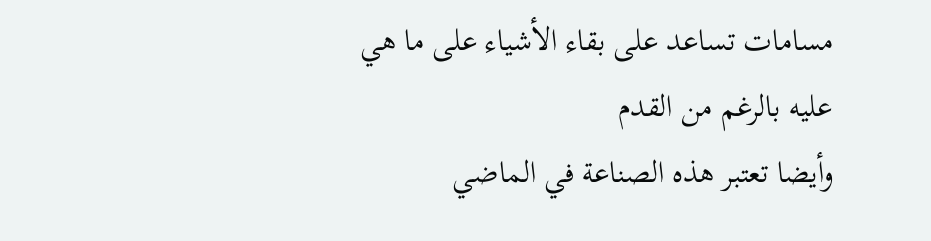مسامات تساعد على بقاء الأشياء على ما هي عليه بالرغم من القدم
وأيضا تعتبر هذه الصناعة في الماضي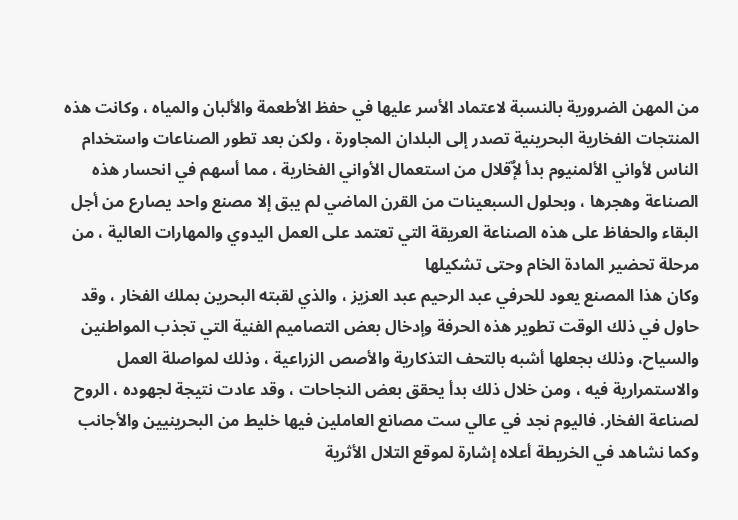من المهن الضرورية بالنسبة لاعتماد الأسر عليها في حفظ الأطعمة والألبان والمياه ، وكانت هذه المنتجات الفخارية البحرينية تصدر إلى البلدان المجاورة ، ولكن بعد تطور الصناعات واستخدام الناس لأواني الألمنيوم بدأ لإٌقلال من استعمال الأواني الفخارية ، مما أسهم في انحسار هذه الصناعة وهجرها ، وبحلول السبعينات من القرن الماضي لم يبق إلا مصنع واحد يصارع من أجل البقاء والحفاظ على هذه الصناعة العريقة التي تعتمد على العمل اليدوي والمهارات العالية ، من مرحلة تحضير المادة الخام وحتى تشكيلها
وكان هذا المصنع يعود للحرفي عبد الرحيم عبد العزيز ، والذي لقبته البحرين بملك الفخار ، وقد حاول في ذلك الوقت تطوير هذه الحرفة وإدخال بعض التصاميم الفنية التي تجذب المواطنين والسياح، وذلك بجعلها أشبه بالتحف التذكارية والأصص الزراعية ، وذلك لمواصلة العمل والاستمرارية فيه ، ومن خلال ذلك بدأ يحقق بعض النجاحات ، وقد عادت نتيجة لجهوده ، الروح لصناعة الفخار. فاليوم نجد في عالي ست مصانع العاملين فيها خليط من البحرينيين والأجانب
وكما نشاهد في الخريطة أعلاه إشارة لموقع التلال الأثرية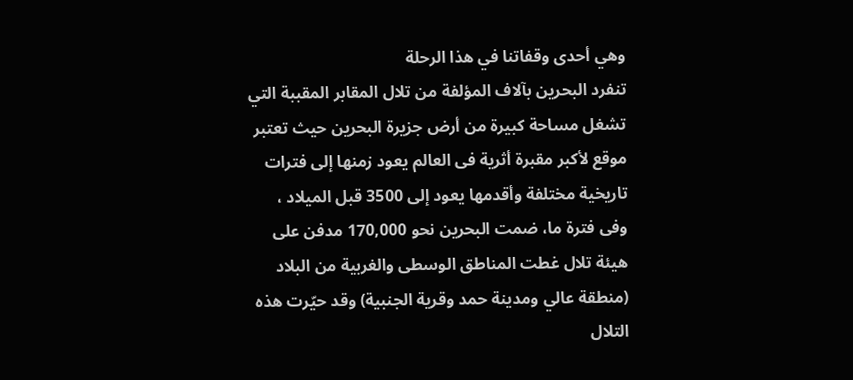وهي أحدى وقفاتنا في هذا الرحلة
تنفرد البحرين بآلاف المؤلفة من تلال المقابر المقببة التي تشغل مساحة كبيرة من أرض جزيرة البحرين حيث تعتبر موقع لأكبر مقبرة أثرية فى العالم يعود زمنها إلى فترات تاريخية مختلفة وأقدمها يعود إلى 3500 قبل الميلاد ، وفى فترة ما، ضمت البحرين نحو 170,000 مدفن على هيئة تلال غطت المناطق الوسطى والغربية من البلاد (منطقة عالي ومدينة حمد وقرية الجنبية) وقد حيّرت هذه التلال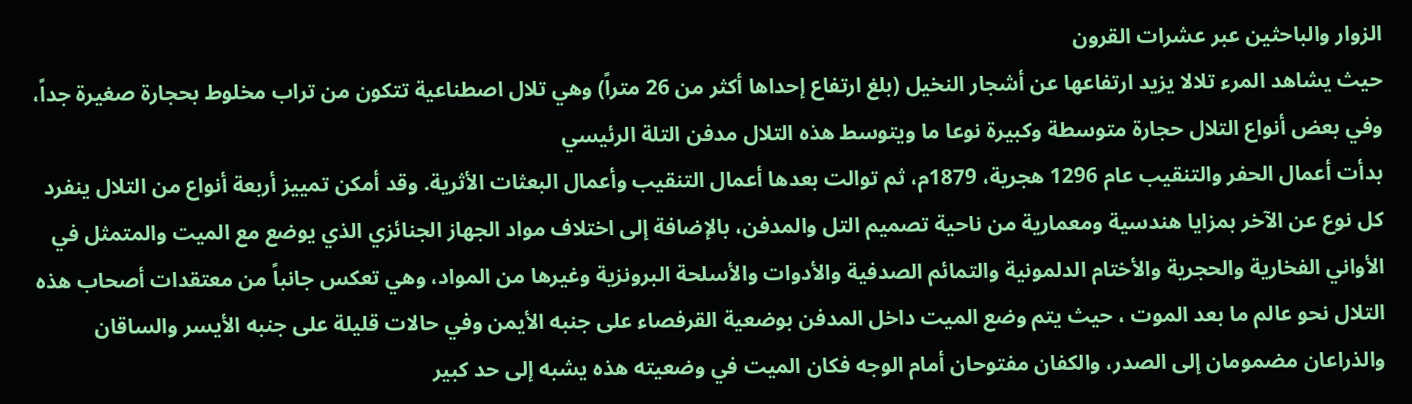الزوار والباحثين عبر عشرات القرون
حيث يشاهد المرء تلالا يزيد ارتفاعها عن أشجار النخيل (بلغ ارتفاع إحداها أكثر من 26 متراً) وهي تلال اصطناعية تتكون من تراب مخلوط بحجارة صغيرة جداً، وفي بعض أنواع التلال حجارة متوسطة وكبيرة نوعا ما ويتوسط هذه التلال مدفن التلة الرئيسي
بدأت أعمال الحفر والتنقيب عام 1296 هجرية، 1879م، ثم توالت بعدها أعمال التنقيب وأعمال البعثات الأثرية. وقد أمكن تمييز أربعة أنواع من التلال ينفرد كل نوع عن الآخر بمزايا هندسية ومعمارية من ناحية تصميم التل والمدفن، بالإضافة إلى اختلاف مواد الجهاز الجنائزي الذي يوضع مع الميت والمتمثل في الأواني الفخارية والحجرية والأختام الدلمونية والتمائم الصدفية والأدوات والأسلحة البرونزية وغيرها من المواد، وهي تعكس جانباً من معتقدات أصحاب هذه التلال نحو عالم ما بعد الموت ، حيث يتم وضع الميت داخل المدفن بوضعية القرفصاء على جنبه الأيمن وفي حالات قليلة على جنبه الأيسر والساقان والذراعان مضمومان إلى الصدر، والكفان مفتوحان أمام الوجه فكان الميت في وضعيته هذه يشبه إلى حد كبير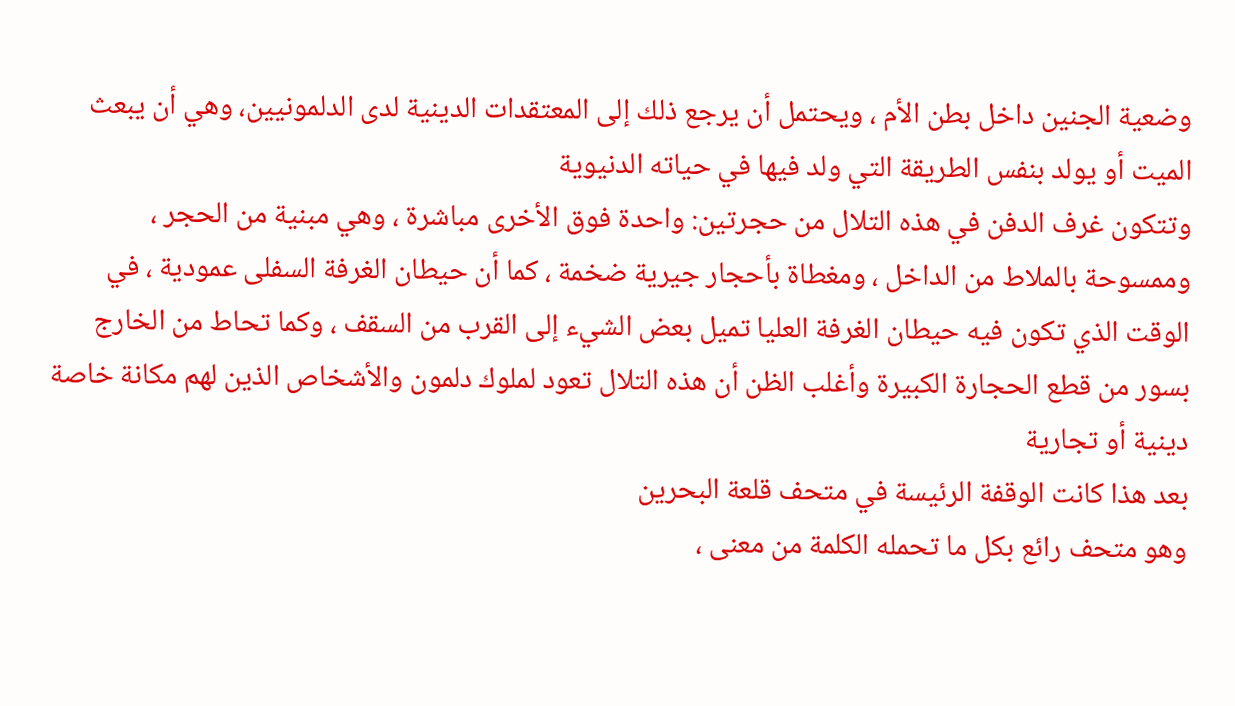وضعية الجنين داخل بطن الأم ، ويحتمل أن يرجع ذلك إلى المعتقدات الدينية لدى الدلمونيين، وهي أن يبعث الميت أو يولد بنفس الطريقة التي ولد فيها في حياته الدنيوية
وتتكون غرف الدفن في هذه التلال من حجرتين: واحدة فوق الأخرى مباشرة ، وهي مبنية من الحجر ، وممسوحة بالملاط من الداخل ، ومغطاة بأحجار جيرية ضخمة ، كما أن حيطان الغرفة السفلى عمودية ، في الوقت الذي تكون فيه حيطان الغرفة العليا تميل بعض الشيء إلى القرب من السقف ، وكما تحاط من الخارج بسور من قطع الحجارة الكبيرة وأغلب الظن أن هذه التلال تعود لملوك دلمون والأشخاص الذين لهم مكانة خاصة دينية أو تجارية
بعد هذا كانت الوقفة الرئيسة في متحف قلعة البحرين
وهو متحف رائع بكل ما تحمله الكلمة من معنى ،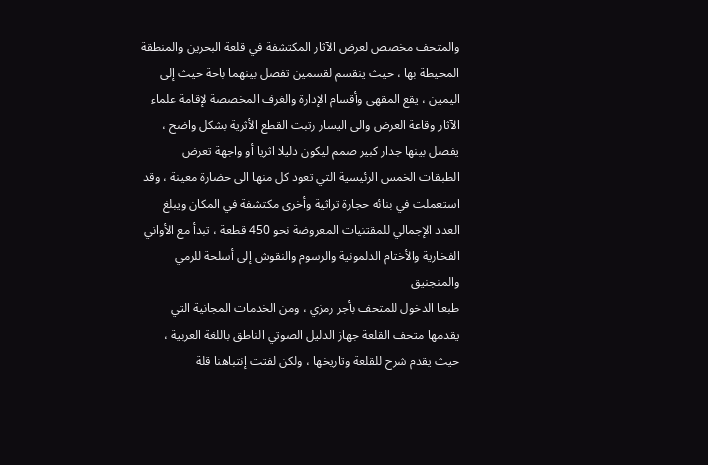والمتحف مخصص لعرض الآثار المكتشفة في قلعة البحرين والمنطقة المحيطة بها ، حيث ينقسم لقسمين تفصل بينهما باحة حيث إلى اليمين ، يقع المقهى وأقسام الإدارة والغرف المخصصة لإقامة علماء الآثار وقاعة العرض والى اليسار رتبت القطع الأثرية بشكل واضح ، يفصل بينها جدار كبير صمم ليكون دليلا اثريا أو واجهة تعرض الطبقات الخمس الرئيسية التي تعود كل منها الى حضارة معينة ، وقد استعملت في بنائه حجارة تراثية وأخرى مكتشفة في المكان ويبلغ العدد الإجمالي للمقتنيات المعروضة نحو 450 قطعة ، تبدأ مع الأواني الفخارية والأختام الدلمونية والرسوم والنقوش إلى أسلحة للرمي والمنجنيق
طبعا الدخول للمتحف بأجر رمزي ، ومن الخدمات المجانية التي يقدمها متحف القلعة جهاز الدليل الصوتي الناطق باللغة العربية ، حيث يقدم شرح للقلعة وتاريخها ، ولكن لفتت إنتباهنا قلة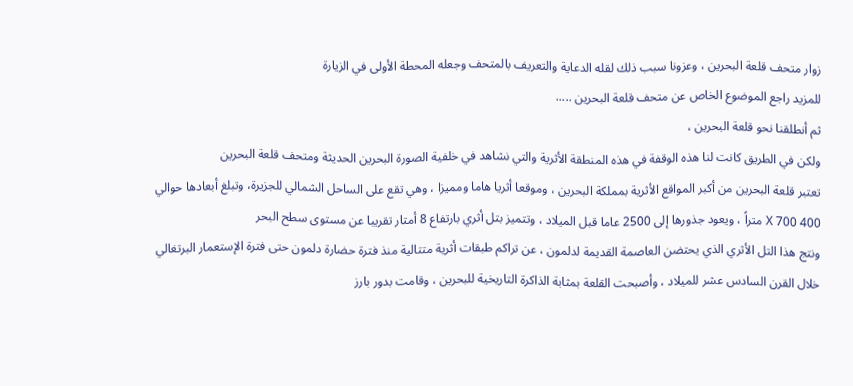زوار متحف قلعة البحرين ، وعزونا سبب ذلك لقله الدعاية والتعريف بالمتحف وجعله المحطة الأولى في الزيارة
للمزيد راجع الموضوع الخاص عن متحف قلعة البحرين .....
ثم أنطلقنا نحو قلعة البحرين ،
ولكن في الطريق كانت لنا هذه الوقفة في هذه المنطقة الأثرية والتي نشاهد في خلفية الصورة البحرين الحديثة ومتحف قلعة البحرين
تعتبر قلعة البحرين من أكبر المواقع الأثرية بمملكة البحرين ، وموقعا أثريا هاما ومميزا ، وهي تقع على الساحل الشمالي للجزيرة، وتبلغ أبعادها حوالي 400 X 700 متراً ، ويعود جذورها إلى 2500 عاما قبل الميلاد ، وتتميز بتل أثري بارتفاع 8 أمتار تقريبا عن مستوى سطح البحر
ونتج هذا التل الأثري الذي يحتضن العاصمة القديمة لدلمون ، عن تراكم طبقات أثرية متتالية منذ فترة حضارة دلمون حتى فترة الإستعمار البرتغالي خلال القرن السادس عشر للميلاد ، وأصبحت القلعة بمثابة الذاكرة التاريخية للبحرين ، وقامت بدور بارز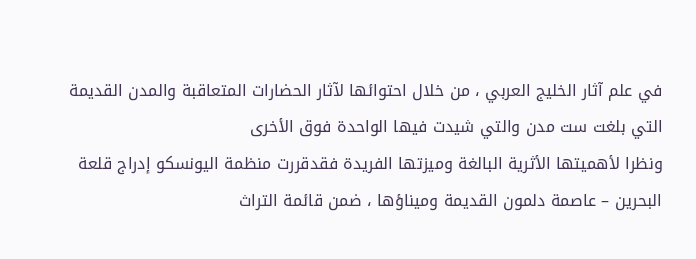في علم آثار الخليج العربي ، من خلال احتوائها لآثار الحضارات المتعاقبة والمدن القديمة التي بلغت ست مدن والتي شيدت فيها الواحدة فوق الأخرى
ونظرا لأهميتها الأثرية البالغة وميزتها الفريدة فقدقررت منظمة اليونسكو إدراج قلعة البحرين – عاصمة دلمون القديمة وميناؤها ، ضمن قائمة التراث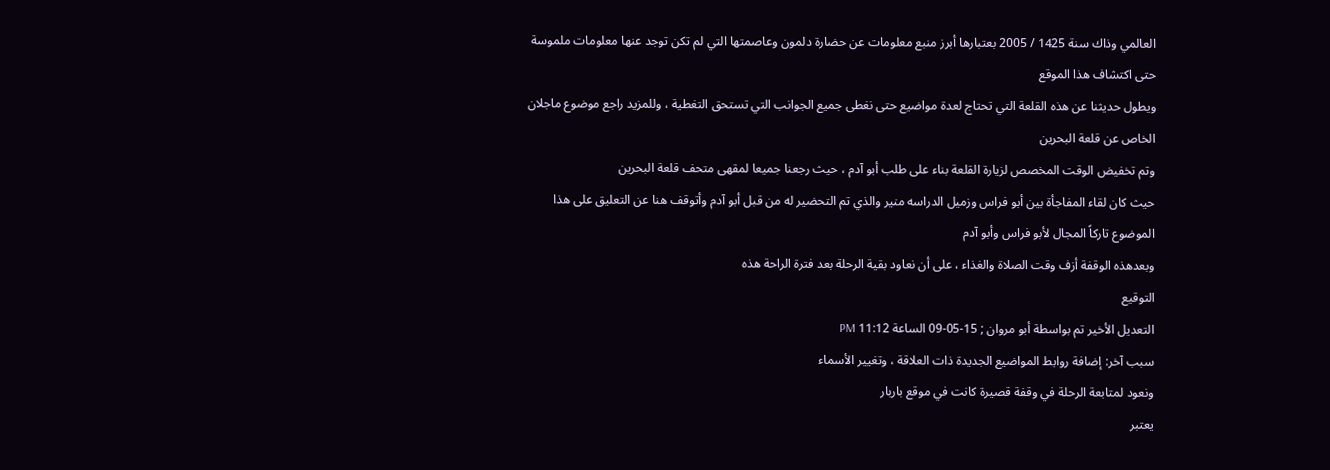العالمي وذاك سنة 1425 / 2005 بعتبارها أبرز منبع معلومات عن حضارة دلمون وعاصمتها التي لم تكن توجد عنها معلومات ملموسة حتى اكتشاف هذا الموقع
ويطول حديثنا عن هذه القلعة التي تحتاج لعدة مواضيع حتى نغطى جميع الجوانب التي تستحق التغطية ، وللمزيد راجع موضوع ماجلان الخاص عن قلعة البحرين
وتم تخفيض الوقت المخصص لزيارة القلعة بناء على طلب أبو آدم ، حيث رجعنا جميعا لمقهى متحف قلعة البحرين
حيث كان لقاء المفاجأة بين أبو فراس وزميل الدراسه منير والذي تم التحضير له من قبل أبو آدم وأتوقف هنا عن التعليق على هذا الموضوع تاركاً المجال لأبو فراس وأبو آدم
وبعدهذه الوقفة أزف وقت الصلاة والغذاء ، على أن نعاود بقية الرحلة بعد فترة الراحة هذه
التوقيع
التعديل الأخير تم بواسطة أبو مروان ; 15-05-09 الساعة 11:12 PM
سبب آخر: إضافة روابط المواضيع الجديدة ذات العلاقة ، وتغيير الأسماء
ونعود لمتابعة الرحلة في وقفة قصيرة كانت في موقع باربار
يعتبر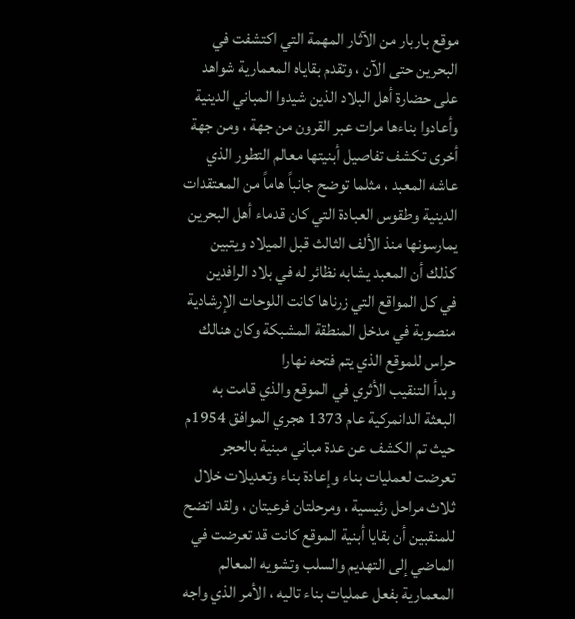موقع باربار من الآثار المهمة التي اكتشفت في البحرين حتى الآن ، وتقدم بقاياه المعمارية شواهد على حضارة أهل البلاد الذين شيدوا المباني الدينية وأعادوا بناءها مرات عبر القرون من جهة ، ومن جهة أخرى تكشف تفاصيل أبنيتها معالم التطور الذي عاشه المعبد ، مثلما توضح جانباً هاماً من المعتقدات الدينية وطقوس العبادة التي كان قدماء أهل البحرين يمارسونها منذ الألف الثالث قبل الميلاد ويتبين كذلك أن المعبد يشابه نظائر له في بلاد الرافدين
في كل المواقع التي زرناها كانت اللوحات الإرشادية منصوبة في مدخل المنطقة المشبكة وكان هنالك حراس للموقع الذي يتم فتحه نهارا
وبدأ التنقيب الأثري في الموقع والذي قامت به البعثة الدانمركية عام 1373 هجري الموافق 1954م حيث تم الكشف عن عدة مباني مبنية بالحجر تعرضت لعمليات بناء وإعادة بناء وتعديلات خلال ثلاث مراحل رئيسية ، ومرحلتان فرعيتان ، ولقد اتضح للمنقبين أن بقايا أبنية الموقع كانت قد تعرضت في الماضي إلى التهديم والسلب وتشويه المعالم المعمارية بفعل عمليات بناء تاليه ، الأمر الذي واجه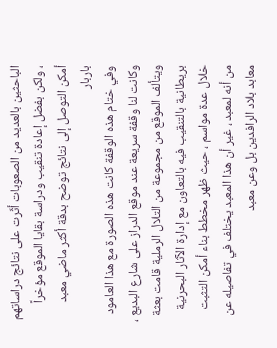الباحثين بالعديد من الصعوبات أثّرت على نتائج دراساتهم ، ولكن بفضل إعادة تنقيب ودراسة بقايا الموقع مؤخراً أمكن التوصل إلى نتائج توضح بدقة أكثر ماضي معبد باربار
وفي ختام هذه الوقفة كانت هذه الصورة مع هذا العامود
وكانت لنا وقفة سريعة عند موقع الدراز على شارع البديع ، ويتألف الموقع من مجموعة من التلال الرملية قامت بعثة بريطانية بالتنقيب فيه بالتعاون مع إدارة الآثار البحرنية خلال عدة مواسم ، حيث ظهر مخطط بناء أمكن التثبت من أنه لمعبد ، غير أن هذا المعبد يختلف في تفاصيله عن معابد بلاد الرافدين بل وعن معبد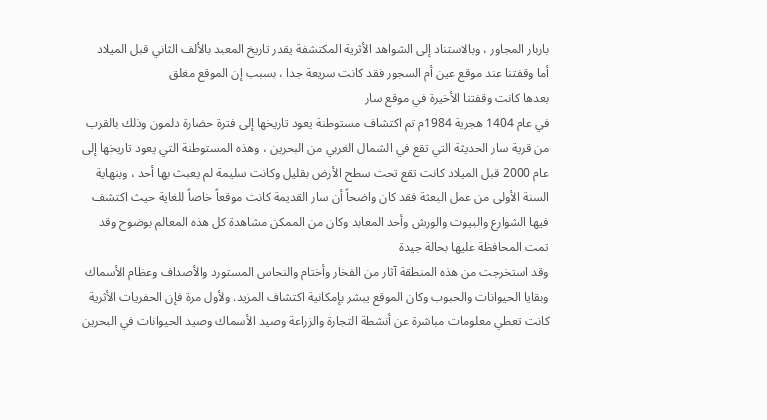باربار المجاور ، وبالاستناد إلى الشواهد الأثرية المكتشفة يقدر تاريخ المعبد بالألف الثاني قبل الميلاد
أما وقفتنا عند موقع عين أم السجور فقد كانت سريعة جدا ، بسبب إن الموقع مغلق
بعدها كانت وقفتنا الأخيرة في موقع سار
في عام 1404 هجرية 1984م تم اكتشاف مستوطنة يعود تاريخها إلى فترة حضارة دلمون وذلك بالقرب من قرية سار الحديثة التي تقع في الشمال الغربي من البحرين ، وهذه المستوطنة التي يعود تاريخها إلى عام 2000 قبل الميلاد كانت تقع تحت سطح الأرض بقليل وكانت سليمة لم يعبث بها أحد ، وبنهاية السنة الأولى من عمل البعثة فقد كان واضحاً أن سار القديمة كانت موقعاً خاصاً للغاية حيث اكتشف فيها الشوارع والبيوت والورش وأحد المعابد وكان من الممكن مشاهدة كل هذه المعالم بوضوح وقد تمت المحافظة عليها بحالة جيدة
وقد استخرجت من هذه المنطقة آثار من الفخار وأختام والنحاس المستورد والأصداف وعظام الأسماك وبقايا الحيوانات والحبوب وكان الموقع يبشر بإمكانية اكتشاف المزيد. ولأول مرة فإن الحفريات الأثرية كانت تعطي معلومات مباشرة عن أنشطة التجارة والزراعة وصيد الأسماك وصيد الحيوانات في البحرين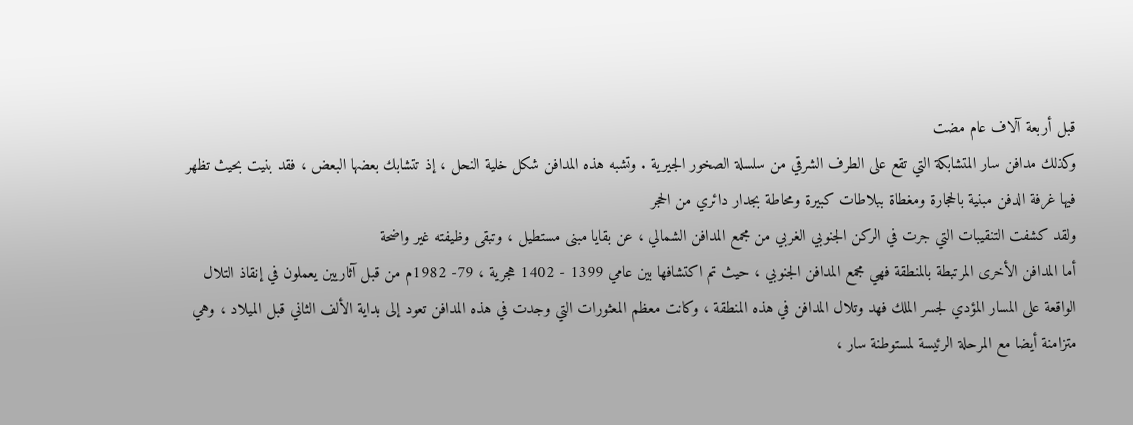قبل أربعة آلاف عام مضت
وكذلك مدافن سار المتشابكة التي تقع على الطرف الشرقي من سلسلة الصخور الجيرية . وتشبه هذه المدافن شكل خلية النحل ، إذ تتشابك بعضها البعض ، فقد بنيت بحيث تظهر فيها غرفة الدفن مبنية بالحجارة ومغطاة ببلاطات كبيرة ومحاطة بجدار دائري من الحجر
ولقد كشفت التنقيبات التي جرت في الركن الجنوبي الغربي من مجمع المدافن الشمالي ، عن بقايا مبنى مستطيل ، وتبقى وظيفته غير واضحة
أما المدافن الأخرى المرتبطة بالمنطقة فهي مجمع المدافن الجنوبي ، حيث تم اكتشافها بين عامي 1399 - 1402 هجرية ، 79- 1982م من قبل آثاريين يعملون في إنقاذ التلال الواقعة على المسار المؤدي لجسر الملك فهد وتلال المدافن في هذه المنطقة ، وكانت معظم المعثورات التي وجدت في هذه المدافن تعود إلى بداية الألف الثاني قبل الميلاد ، وهي متزامنة أيضا مع المرحلة الرئيسة لمستوطنة سار ،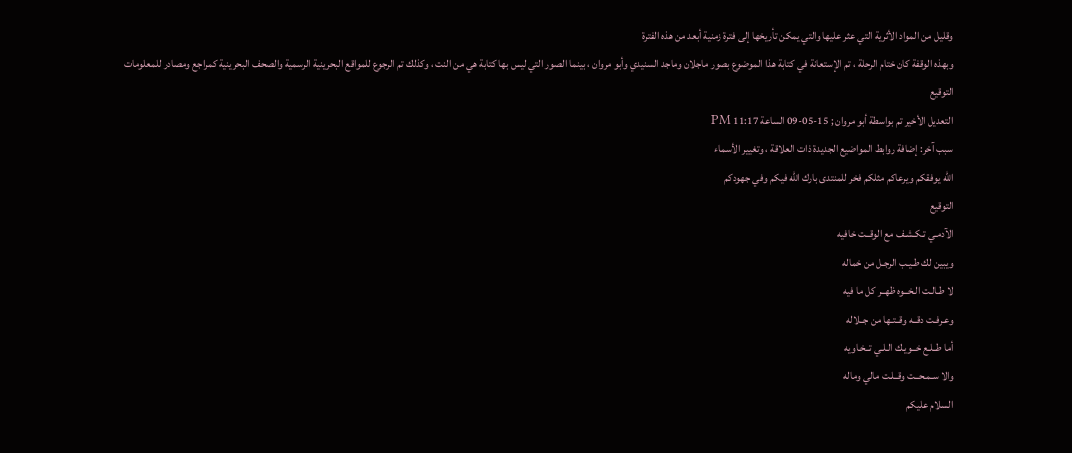وقليل من المواد الأثرية التي عثر عليها والتي يمكن تأريخها إلى فترة زمنية أبعد من هذه الفترة
وبهذه الوقفة كان ختام الرحلة ، تم الإستعانة في كتابة هذا الموضوع بصور ماجلان وماجد السنيدي وأبو مروان ، بينما الصور التي ليس بها كتابة هي من النت ، وكذلك تم الرجوع للمواقع البحرينية الرسمية والصحف البحرينية كمراجع ومصادر للمعلومات
التوقيع
التعديل الأخير تم بواسطة أبو مروان ; 15-05-09 الساعة 11:17 PM
سبب آخر: إضافة روابط المواضيع الجديدة ذات العلاقة ، وتغيير الأسماء
الله يوفقكم ويرعاكم مثلكم فخر للمنتدى بارك الله فيكم وفي جهودكم
التوقيع
الآدمـي تـكـشـف مع الوقــت خافيه
ويبين لك طـيـب الرجـل من خماله
لا طـالـت الـخــوه ظهــر كل ما فيه
وعـرفـت دقــه وقــتـها من جــلاله
أما طــلـع خــويـك الـلـي تــخـاويه
والا سـمـحــت وقــلـت مالي وماله
السلام عليكم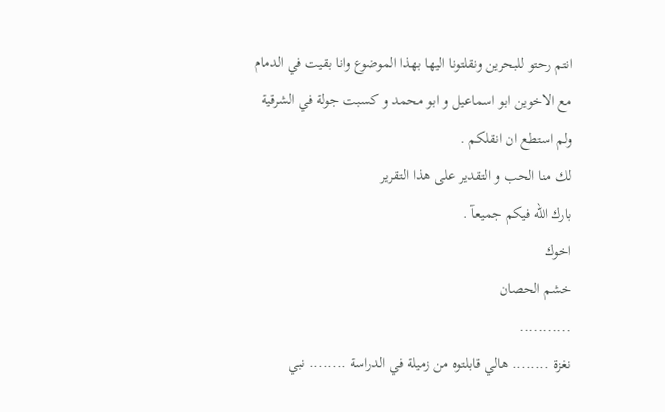انتم رحتو للبحرين ونقلتونا اليها بهذا الموضوع وانا بقيت في الدمام
مع الاخوين ابو اسماعيل و ابو محمد و كسبت جولة في الشرقية
ولم استطع ان انقلكم .
لك منا الحب و التقدير على هذا التقرير
بارك الله فيكم جميعآ .
اخوك
خشم الحصان
...........
نغزة ........ هالي قابلتوه من زميلة في الدراسة ........ نبي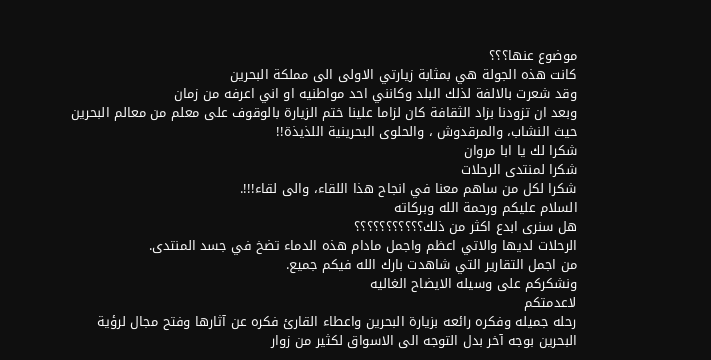موضوع عنها؟؟؟
كانت هذه الجولة هي بمثابة زيارتي الاولى الى مملكة البحرين
وقد شعرت بالالفة لذلك البلد وكانني احد مواطنيه او اني اعرفه من زمان
وبعد ان تزودنا بزاد الثقافة كان لزاما علينا ختم الزيارة بالوقوف على معلم من معالم البحرين
حيث النشاب، والمرقدوش ، والحلوى البحرينية اللذيذة!!
شكرا لك يا ابا مروان
شكرا لمنتدى الرحلات
شكرا لكل من ساهم معنا في انجاح هذا اللقاء، والى لقاء!!!.
السلام عليكم ورحمة الله وبركاته
هل سنرى ابدع اكثر من ذلك؟؟؟؟؟؟؟؟؟؟؟
الرحلات لديها والاتي اعظم واجمل مادام هذه الدماء تضخ في جسد المنتدى.
من اجمل التقارير التي شاهدت بارك الله فيكم جميع.
ونشكركم على وسيله الايضاح الغاليه
لاعدمتكم
رحله جميله وفكره رائعه بزيارة البحرين واعطاء القارئ فكره عن آثارها وفتح مجال لرؤية البحرين بوجه آخر بدل التوجه الى الاسواق لكثير من زوار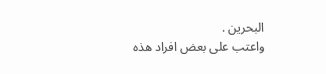البحرين .
واعتب على بعض افراد هذه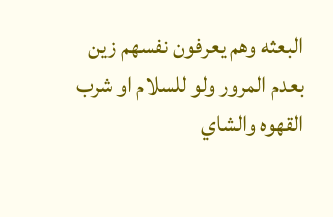البعثه وهم يعرفون نفسهم زين بعدم المرور ولو للسلام او شرب القهوه والشاي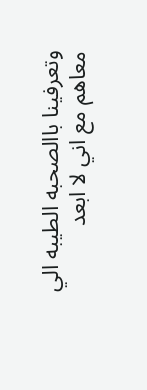وتعرفينا باالصحبه الطيبه الي معاهم مع اني لا ابعد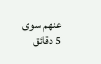عنهم سوى 5 دقائق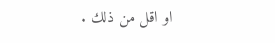او اقل من ذلك .